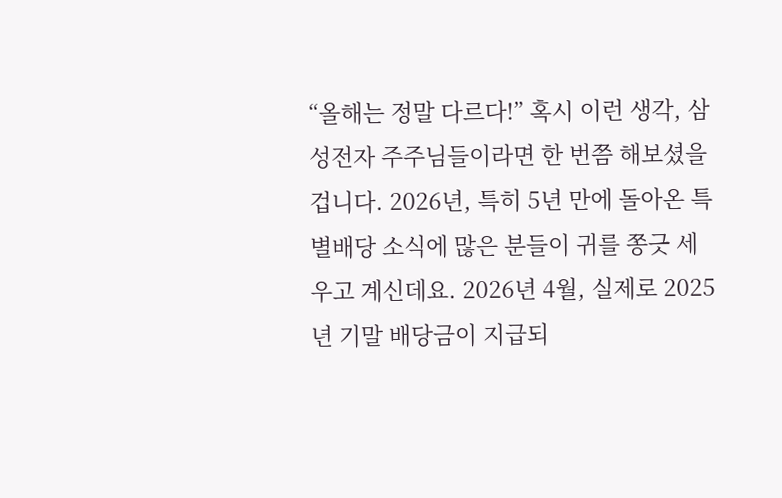“올해는 정말 다르다!” 혹시 이런 생각, 삼성전자 주주님들이라면 한 번쯤 해보셨을 겁니다. 2026년, 특히 5년 만에 돌아온 특별배당 소식에 많은 분들이 귀를 쫑긋 세우고 계신데요. 2026년 4월, 실제로 2025년 기말 배당금이 지급되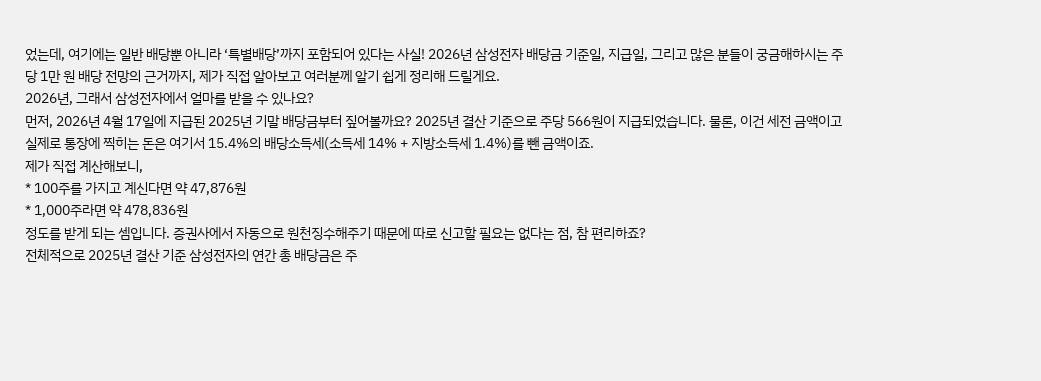었는데, 여기에는 일반 배당뿐 아니라 ‘특별배당’까지 포함되어 있다는 사실! 2026년 삼성전자 배당금 기준일, 지급일, 그리고 많은 분들이 궁금해하시는 주당 1만 원 배당 전망의 근거까지, 제가 직접 알아보고 여러분께 알기 쉽게 정리해 드릴게요.
2026년, 그래서 삼성전자에서 얼마를 받을 수 있나요?
먼저, 2026년 4월 17일에 지급된 2025년 기말 배당금부터 짚어볼까요? 2025년 결산 기준으로 주당 566원이 지급되었습니다. 물론, 이건 세전 금액이고 실제로 통장에 찍히는 돈은 여기서 15.4%의 배당소득세(소득세 14% + 지방소득세 1.4%)를 뺀 금액이죠.
제가 직접 계산해보니,
* 100주를 가지고 계신다면 약 47,876원
* 1,000주라면 약 478,836원
정도를 받게 되는 셈입니다. 증권사에서 자동으로 원천징수해주기 때문에 따로 신고할 필요는 없다는 점, 참 편리하죠?
전체적으로 2025년 결산 기준 삼성전자의 연간 총 배당금은 주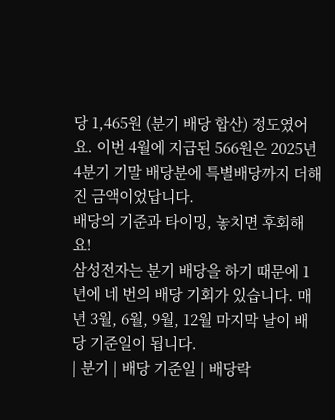당 1,465원 (분기 배당 합산) 정도였어요. 이번 4월에 지급된 566원은 2025년 4분기 기말 배당분에 특별배당까지 더해진 금액이었답니다.
배당의 기준과 타이밍, 놓치면 후회해요!
삼성전자는 분기 배당을 하기 때문에 1년에 네 번의 배당 기회가 있습니다. 매년 3월, 6월, 9월, 12월 마지막 날이 배당 기준일이 됩니다.
| 분기 | 배당 기준일 | 배당락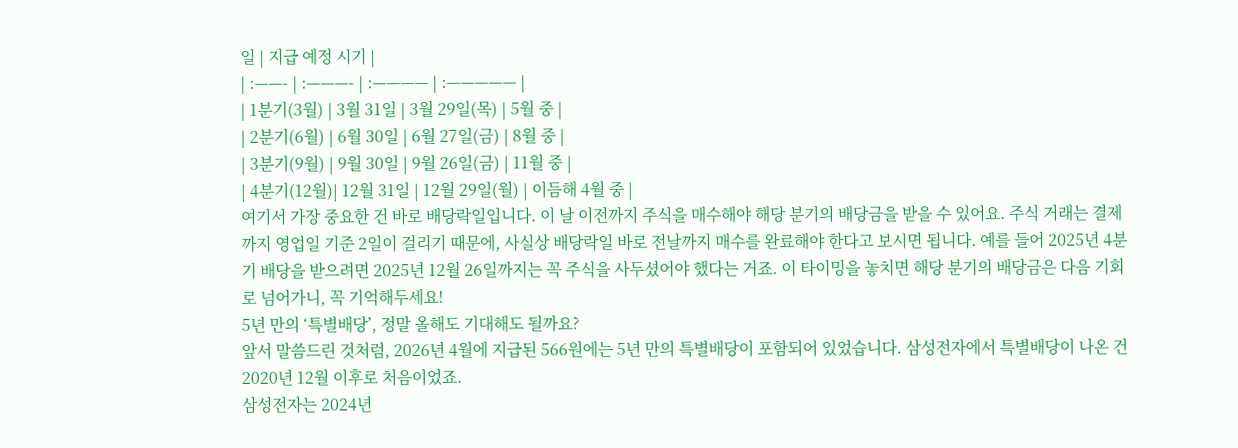일 | 지급 예정 시기 |
| :——- | :———- | :———— | :————— |
| 1분기(3월) | 3월 31일 | 3월 29일(목) | 5월 중 |
| 2분기(6월) | 6월 30일 | 6월 27일(금) | 8월 중 |
| 3분기(9월) | 9월 30일 | 9월 26일(금) | 11월 중 |
| 4분기(12월)| 12월 31일 | 12월 29일(월) | 이듬해 4월 중 |
여기서 가장 중요한 건 바로 배당락일입니다. 이 날 이전까지 주식을 매수해야 해당 분기의 배당금을 받을 수 있어요. 주식 거래는 결제까지 영업일 기준 2일이 걸리기 때문에, 사실상 배당락일 바로 전날까지 매수를 완료해야 한다고 보시면 됩니다. 예를 들어 2025년 4분기 배당을 받으려면 2025년 12월 26일까지는 꼭 주식을 사두셨어야 했다는 거죠. 이 타이밍을 놓치면 해당 분기의 배당금은 다음 기회로 넘어가니, 꼭 기억해두세요!
5년 만의 ‘특별배당’, 정말 올해도 기대해도 될까요?
앞서 말씀드린 것처럼, 2026년 4월에 지급된 566원에는 5년 만의 특별배당이 포함되어 있었습니다. 삼성전자에서 특별배당이 나온 건 2020년 12월 이후로 처음이었죠.
삼성전자는 2024년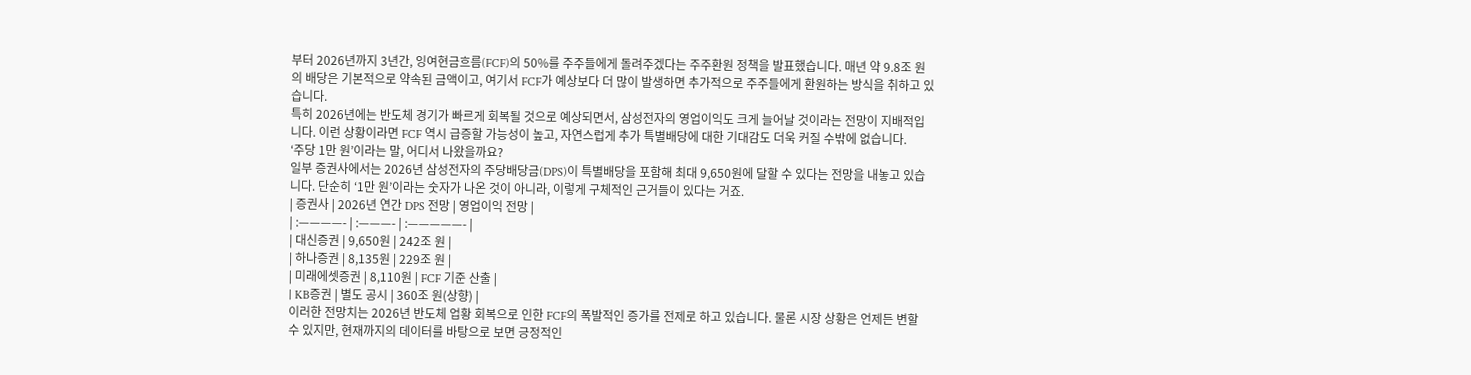부터 2026년까지 3년간, 잉여현금흐름(FCF)의 50%를 주주들에게 돌려주겠다는 주주환원 정책을 발표했습니다. 매년 약 9.8조 원의 배당은 기본적으로 약속된 금액이고, 여기서 FCF가 예상보다 더 많이 발생하면 추가적으로 주주들에게 환원하는 방식을 취하고 있습니다.
특히 2026년에는 반도체 경기가 빠르게 회복될 것으로 예상되면서, 삼성전자의 영업이익도 크게 늘어날 것이라는 전망이 지배적입니다. 이런 상황이라면 FCF 역시 급증할 가능성이 높고, 자연스럽게 추가 특별배당에 대한 기대감도 더욱 커질 수밖에 없습니다.
‘주당 1만 원’이라는 말, 어디서 나왔을까요?
일부 증권사에서는 2026년 삼성전자의 주당배당금(DPS)이 특별배당을 포함해 최대 9,650원에 달할 수 있다는 전망을 내놓고 있습니다. 단순히 ‘1만 원’이라는 숫자가 나온 것이 아니라, 이렇게 구체적인 근거들이 있다는 거죠.
| 증권사 | 2026년 연간 DPS 전망 | 영업이익 전망 |
| :————- | :———- | :—————- |
| 대신증권 | 9,650원 | 242조 원 |
| 하나증권 | 8,135원 | 229조 원 |
| 미래에셋증권 | 8,110원 | FCF 기준 산출 |
| KB증권 | 별도 공시 | 360조 원(상향) |
이러한 전망치는 2026년 반도체 업황 회복으로 인한 FCF의 폭발적인 증가를 전제로 하고 있습니다. 물론 시장 상황은 언제든 변할 수 있지만, 현재까지의 데이터를 바탕으로 보면 긍정적인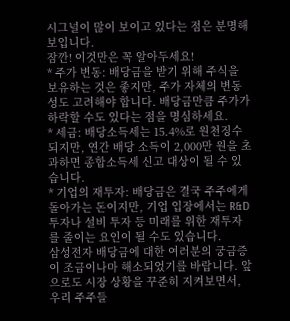시그널이 많이 보이고 있다는 점은 분명해 보입니다.
잠깐! 이것만은 꼭 알아두세요!
* 주가 변동: 배당금을 받기 위해 주식을 보유하는 것은 좋지만, 주가 자체의 변동성도 고려해야 합니다. 배당금만큼 주가가 하락할 수도 있다는 점을 명심하세요.
* 세금: 배당소득세는 15.4%로 원천징수되지만, 연간 배당 소득이 2,000만 원을 초과하면 종합소득세 신고 대상이 될 수 있습니다.
* 기업의 재투자: 배당금은 결국 주주에게 돌아가는 돈이지만, 기업 입장에서는 R&D 투자나 설비 투자 등 미래를 위한 재투자를 줄이는 요인이 될 수도 있습니다.
삼성전자 배당금에 대한 여러분의 궁금증이 조금이나마 해소되었기를 바랍니다. 앞으로도 시장 상황을 꾸준히 지켜보면서, 우리 주주들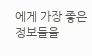에게 가장 좋은 정보들을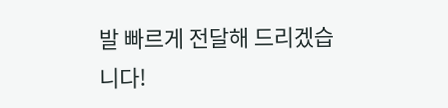발 빠르게 전달해 드리겠습니다!